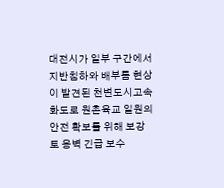대전시가 일부 구간에서 지반침하와 배부름 현상이 발견된 천변도시고속화도로 원촌육교 일원의 안전 확보를 위해 보강토 옹벽 긴급 보수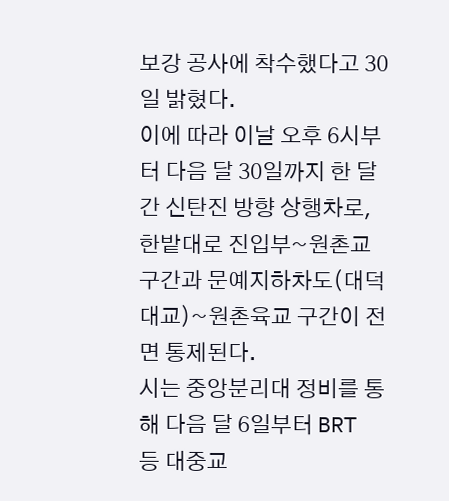보강 공사에 착수했다고 30일 밝혔다.
이에 따라 이날 오후 6시부터 다음 달 30일까지 한 달간 신탄진 방향 상행차로, 한밭대로 진입부~원촌교 구간과 문예지하차도(대덕대교)~원촌육교 구간이 전면 통제된다.
시는 중앙분리대 정비를 통해 다음 달 6일부터 BRT 등 대중교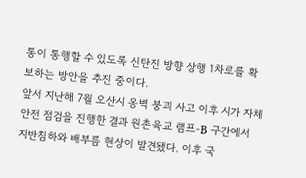통이 통행할 수 있도록 신탄진 방향 상행 1차로를 확보하는 방안을 추진 중이다.
앞서 지난해 7월 오산시 옹벽 붕괴 사고 이후 시가 자체 안전 점검을 진행한 결과 원촌육교 램프-B 구간에서 지반침하와 배부름 현상이 발견됐다. 이후 국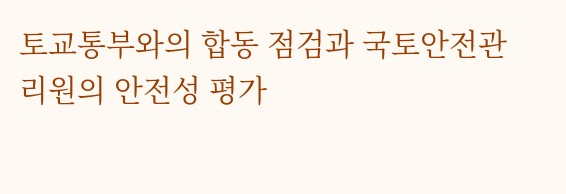토교통부와의 합동 점검과 국토안전관리원의 안전성 평가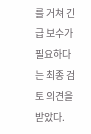를 거쳐 긴급 보수가 필요하다는 최종 검토 의견을 받았다.